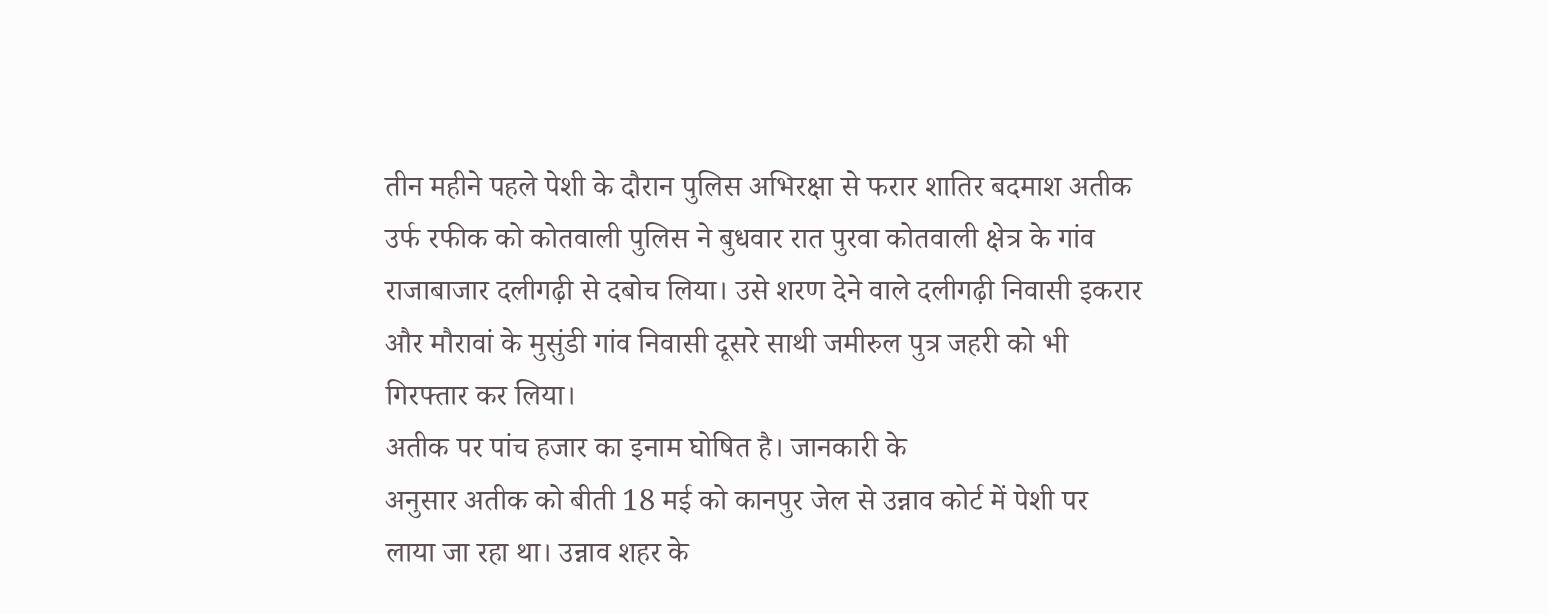तीन महीने पहले पेशी के दौरान पुलिस अभिरक्षा से फरार शातिर बदमाश अतीक
उर्फ रफीक को कोतवाली पुलिस ने बुधवार रात पुरवा कोतवाली क्षेत्र के गांव
राजाबाजार दलीगढ़ी से दबोच लिया। उसे शरण देने वाले दलीगढ़ी निवासी इकरार
और मौरावां के मुसुंडी गांव निवासी दूसरे साथी जमीरुल पुत्र जहरी को भी
गिरफ्तार कर लिया।
अतीक पर पांच हजार का इनाम घोषित है। जानकारी के
अनुसार अतीक को बीती 18 मई को कानपुर जेल से उन्नाव कोर्ट में पेशी पर
लाया जा रहा था। उन्नाव शहर के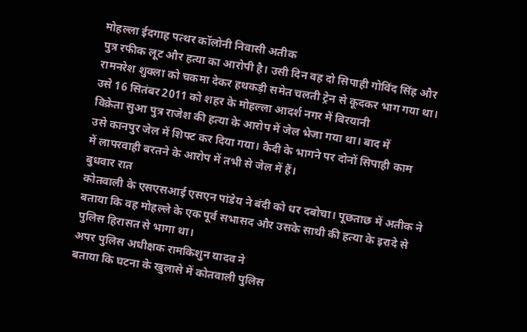मोहल्ला ईदगाह पत्थर कॉलोनी निवासी अतीक
पुत्र रफीक लूट और हत्या का आरोपी है। उसी दिन वह दो सिपाही गोविंद सिंह और
रामनरेश शुक्ला को चकमा देकर हथकड़ी समेत चलती ट्रेन से कूदकर भाग गया था।
उसे 16 सितंबर 2011 को शहर के मोहल्ला आदर्श नगर में बिरयानी
विक्रेता सुआ पुत्र राजेश की हत्या के आरोप में जेल भेजा गया था। बाद में
उसे कानपुर जेल में शिफ्ट कर दिया गया। कैदी के भागने पर दोनों सिपाही काम
में लापरवाही बरतने के आरोप में तभी से जेल में हैं।
बुधवार रात
कोतवाली के एसएसआई एसएन पांडेय ने बंदी को धर दबोचा। पूछताछ में अतीक ने
बताया कि वह मोहल्ले के एक पूर्व सभासद और उसके साथी की हत्या के इरादे से
पुलिस हिरासत से भागा था।
अपर पुलिस अधीक्षक रामकिशुन यादव ने
बताया कि घटना के खुलासे में कोतवाली पुलिस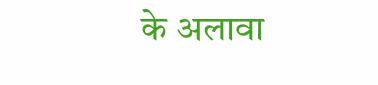के अलावा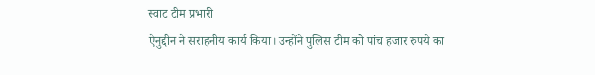स्वाट टीम प्रभारी
ऐनुद्दीन ने सराहनीय कार्य किया। उन्होंने पुलिस टीम को पांच हजार रुपये का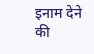इनाम देने की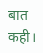बात कही।